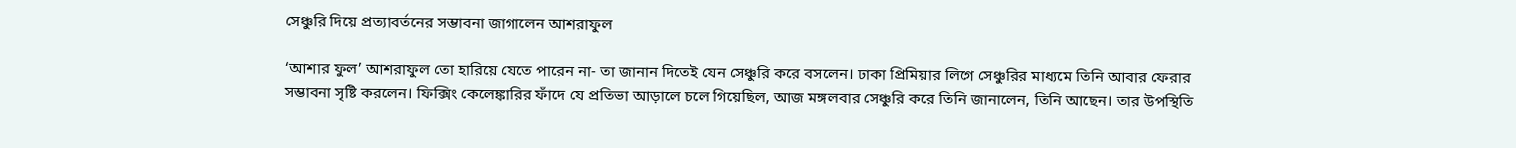সেঞ্চুরি দিয়ে প্রত্যাবর্তনের সম্ভাবনা জাগালেন আশরাফুল

‘আশার ফুল’ আশরাফুল তো হারিয়ে যেতে পারেন না- তা জানান দিতেই যেন সেঞ্চুরি করে বসলেন। ঢাকা প্রিমিয়ার লিগে সেঞ্চুরির মাধ্যমে তিনি আবার ফেরার সম্ভাবনা সৃষ্টি করলেন। ফিক্সিং কেলেঙ্কারির ফাঁদে যে প্রতিভা আড়ালে চলে গিয়েছিল, আজ মঙ্গলবার সেঞ্চুরি করে তিনি জানালেন, তিনি আছেন। তার উপস্থিতি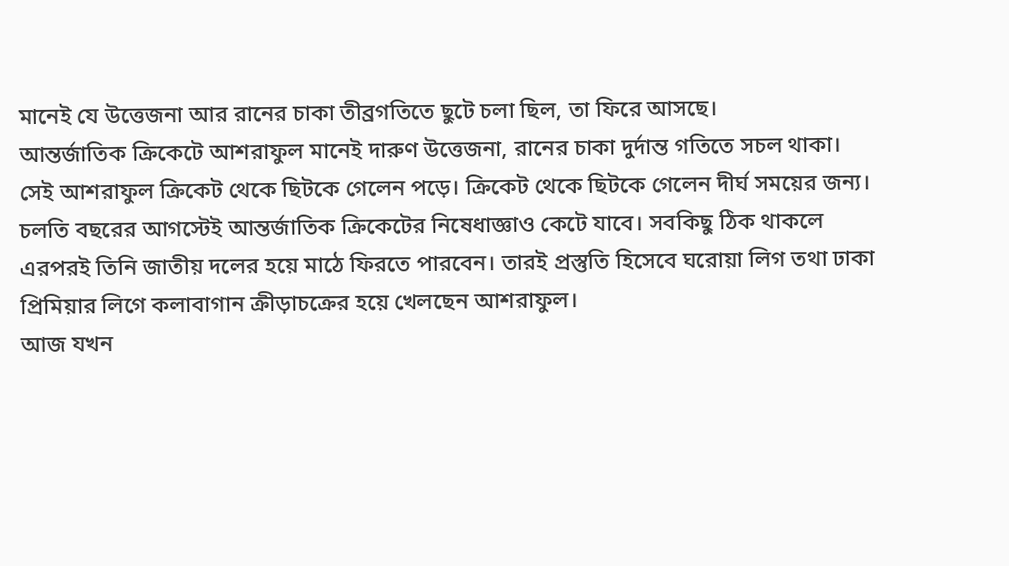মানেই যে উত্তেজনা আর রানের চাকা তীব্রগতিতে ছুটে চলা ছিল, তা ফিরে আসছে।
আন্তর্জাতিক ক্রিকেটে আশরাফুল মানেই দারুণ উত্তেজনা, রানের চাকা দুর্দান্ত গতিতে সচল থাকা। সেই আশরাফুল ক্রিকেট থেকে ছিটকে গেলেন পড়ে। ক্রিকেট থেকে ছিটকে গেলেন দীর্ঘ সময়ের জন্য।
চলতি বছরের আগস্টেই আন্তর্জাতিক ক্রিকেটের নিষেধাজ্ঞাও কেটে যাবে। সবকিছু ঠিক থাকলে এরপরই তিনি জাতীয় দলের হয়ে মাঠে ফিরতে পারবেন। তারই প্রস্তুতি হিসেবে ঘরোয়া লিগ তথা ঢাকা প্রিমিয়ার লিগে কলাবাগান ক্রীড়াচক্রের হয়ে খেলছেন আশরাফুল।
আজ যখন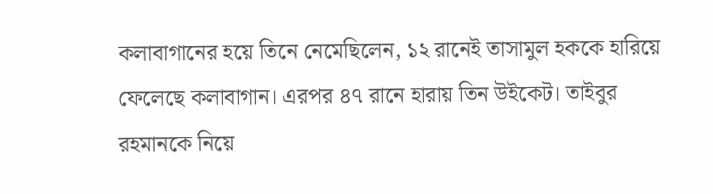কলাবাগানের হয়ে তিনে নেমেছিলেন, ১২ রানেই তাসামুল হককে হারিয়ে ফেলেছে কলাবাগান। এরপর ৪৭ রানে হারায় তিন উইকেট। তাইবুর রহমানকে নিয়ে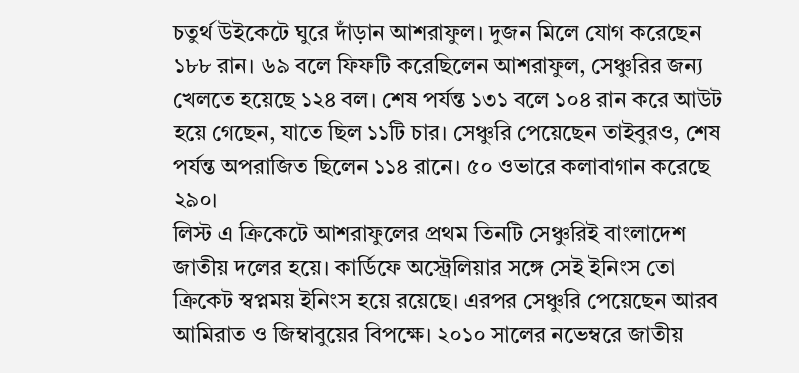চতুর্থ উইকেটে ঘুরে দাঁড়ান আশরাফুল। দুজন মিলে যোগ করেছেন ১৮৮ রান। ৬৯ বলে ফিফটি করেছিলেন আশরাফুল, সেঞ্চুরির জন্য খেলতে হয়েছে ১২৪ বল। শেষ পর্যন্ত ১৩১ বলে ১০৪ রান করে আউট হয়ে গেছেন, যাতে ছিল ১১টি চার। সেঞ্চুরি পেয়েছেন তাইবুরও, শেষ পর্যন্ত অপরাজিত ছিলেন ১১৪ রানে। ৫০ ওভারে কলাবাগান করেছে ২৯০।
লিস্ট এ ক্রিকেটে আশরাফুলের প্রথম তিনটি সেঞ্চুরিই বাংলাদেশ জাতীয় দলের হয়ে। কার্ডিফে অস্ট্রেলিয়ার সঙ্গে সেই ইনিংস তো ক্রিকেট স্বপ্নময় ইনিংস হয়ে রয়েছে। এরপর সেঞ্চুরি পেয়েছেন আরব আমিরাত ও জিম্বাবুয়ের বিপক্ষে। ২০১০ সালের নভেম্বরে জাতীয়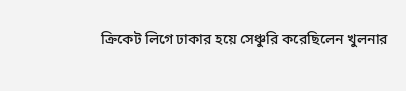ক্রিকেট লিগে ঢাকার হয়ে সেঞ্চুরি করেছিলেন খুলনার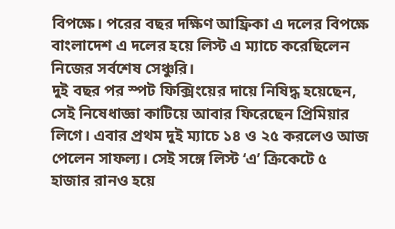বিপক্ষে। পরের বছর দক্ষিণ আফ্রিকা এ দলের বিপক্ষে বাংলাদেশ এ দলের হয়ে লিস্ট এ ম্যাচে করেছিলেন নিজের সর্বশেষ সেঞ্চুরি।
দুই বছর পর স্পট ফিক্সিংয়ের দায়ে নিষিদ্ধ হয়েছেন, সেই নিষেধাজ্ঞা কাটিয়ে আবার ফিরেছেন প্রিমিয়ার লিগে। এবার প্রথম দুই ম্যাচে ১৪ ও ২৫ করলেও আজ পেলেন সাফল্য। সেই সঙ্গে লিস্ট ‘এ’ ক্রিকেটে ৫ হাজার রানও হয়ে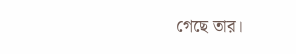গেছে তার।